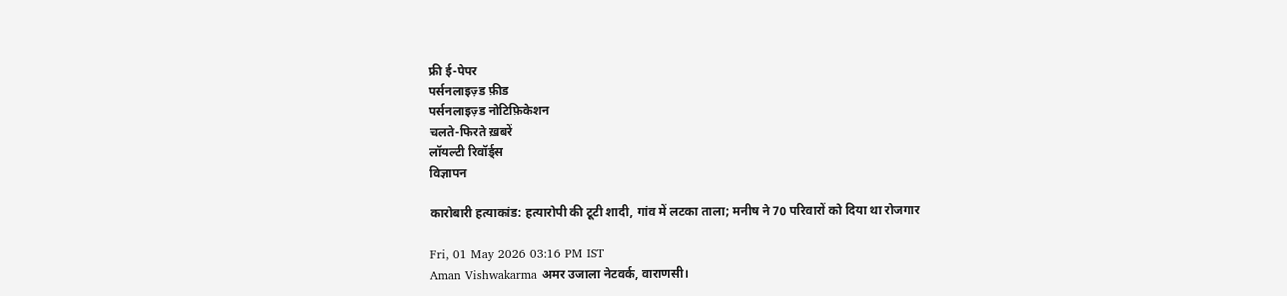फ्री ई-पेपर
पर्सनलाइज़्ड फ़ीड
पर्सनलाइज़्ड नोटिफ़िकेशन
चलते-फिरते ख़बरें
लॉयल्टी रिवॉर्ड्स
विज्ञापन

कारोबारी हत्याकांड: हत्यारोपी की टूटी शादी, गांव में लटका ताला; मनीष ने 70 परिवारों को दिया था रोजगार

Fri, 01 May 2026 03:16 PM IST
Aman Vishwakarma अमर उजाला नेटवर्क, वाराणसी।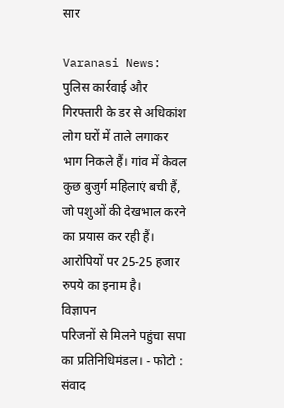सार

Varanasi News: पुलिस कार्रवाई और गिरफ्तारी के डर से अधिकांश लोग घरों में ताले लगाकर भाग निकले हैं। गांव में केवल कुछ बुजुर्ग महिलाएं बची हैं, जो पशुओं की देखभाल करने का प्रयास कर रही हैं। आरोपियों पर 25-25 हजार रुपये का इनाम है।
विज्ञापन
परिजनों से मिलने पहुंचा सपा का प्रतिनिधिमंडल। - फोटो : संवाद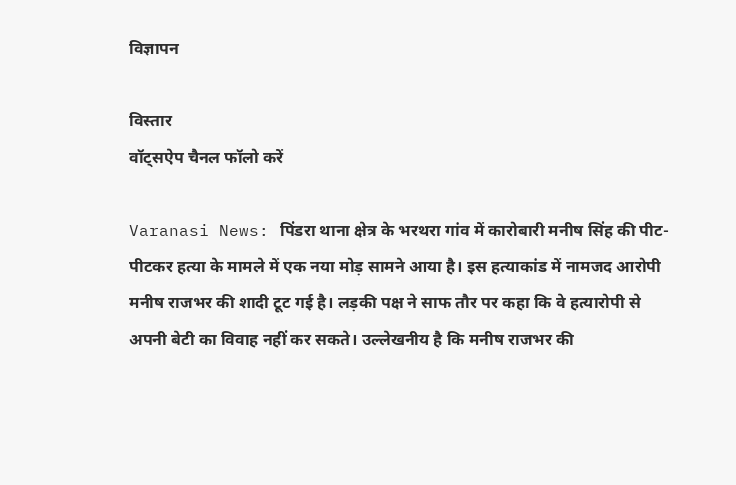विज्ञापन

विस्तार
वॉट्सऐप चैनल फॉलो करें

Varanasi News: पिंडरा थाना क्षेत्र के भरथरा गांव में कारोबारी मनीष सिंह की पीट-पीटकर हत्या के मामले में एक नया मोड़ सामने आया है। इस हत्याकांड में नामजद आरोपी मनीष राजभर की शादी टूट गई है। लड़की पक्ष ने साफ तौर पर कहा कि वे हत्यारोपी से अपनी बेटी का विवाह नहीं कर सकते। उल्लेखनीय है कि मनीष राजभर की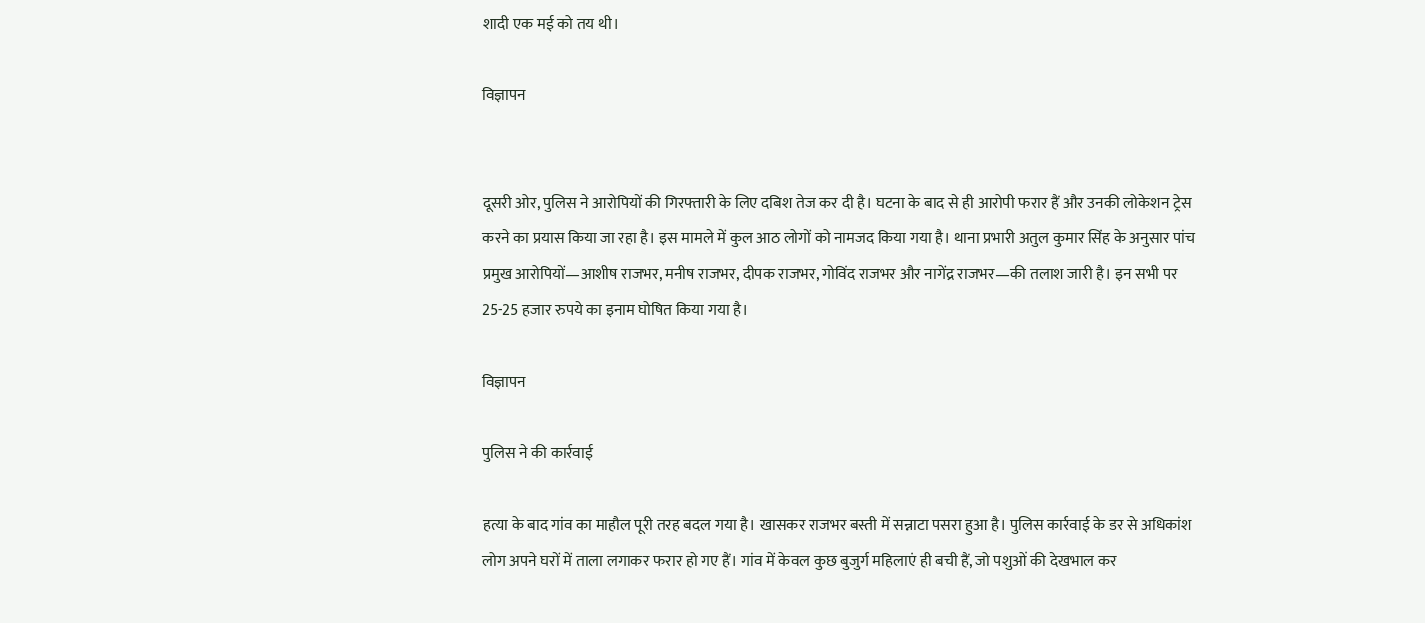शादी एक मई को तय थी।

विज्ञापन


दूसरी ओर, पुलिस ने आरोपियों की गिरफ्तारी के लिए दबिश तेज कर दी है। घटना के बाद से ही आरोपी फरार हैं और उनकी लोकेशन ट्रेस करने का प्रयास किया जा रहा है। इस मामले में कुल आठ लोगों को नामजद किया गया है। थाना प्रभारी अतुल कुमार सिंह के अनुसार पांच प्रमुख आरोपियों—आशीष राजभर, मनीष राजभर, दीपक राजभर, गोविंद राजभर और नागेंद्र राजभर—की तलाश जारी है। इन सभी पर 25-25 हजार रुपये का इनाम घोषित किया गया है।

विज्ञापन

पुलिस ने की कार्रवाई

हत्या के बाद गांव का माहौल पूरी तरह बदल गया है। खासकर राजभर बस्ती में सन्नाटा पसरा हुआ है। पुलिस कार्रवाई के डर से अधिकांश लोग अपने घरों में ताला लगाकर फरार हो गए हैं। गांव में केवल कुछ बुजुर्ग महिलाएं ही बची हैं, जो पशुओं की देखभाल कर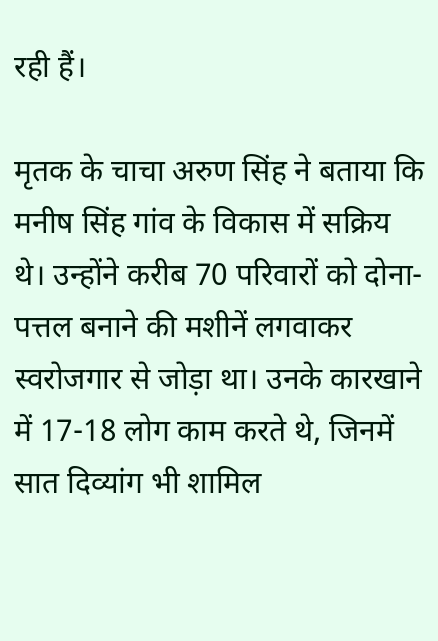रही हैं।

मृतक के चाचा अरुण सिंह ने बताया कि मनीष सिंह गांव के विकास में सक्रिय थे। उन्होंने करीब 70 परिवारों को दोना-पत्तल बनाने की मशीनें लगवाकर स्वरोजगार से जोड़ा था। उनके कारखाने में 17-18 लोग काम करते थे, जिनमें सात दिव्यांग भी शामिल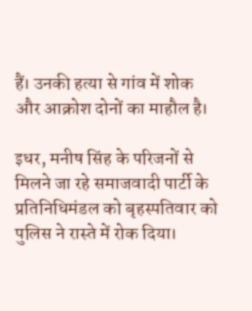हैं। उनकी हत्या से गांव में शोक और आक्रोश दोनों का माहौल है।

इधर, मनीष सिंह के परिजनों से मिलने जा रहे समाजवादी पार्टी के प्रतिनिधिमंडल को बृहस्पतिवार को पुलिस ने रास्ते में रोक दिया।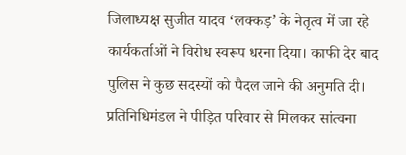जिलाध्यक्ष सुजीत यादव ‘लक्कड़’ के नेतृत्व में जा रहे कार्यकर्ताओं ने विरोध स्वरूप धरना दिया। काफी देर बाद पुलिस ने कुछ सदस्यों को पैदल जाने की अनुमति दी। प्रतिनिधिमंडल ने पीड़ित परिवार से मिलकर सांत्वना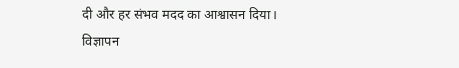दी और हर संभव मदद का आश्वासन दिया।
विज्ञापन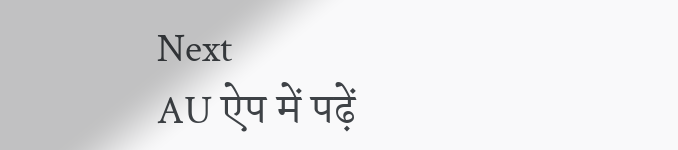Next
AU ऐप में पढ़ें